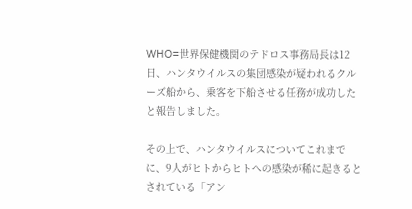WHO=世界保健機関のテドロス事務局長は12日、ハンタウイルスの集団感染が疑われるクルーズ船から、乗客を下船させる任務が成功したと報告しました。

その上で、ハンタウイルスについてこれまでに、9人がヒトからヒトへの感染が稀に起きるとされている「アン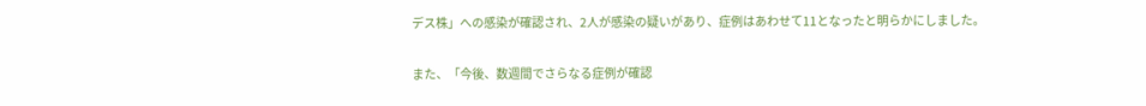デス株」への感染が確認され、2人が感染の疑いがあり、症例はあわせて11となったと明らかにしました。

また、「今後、数週間でさらなる症例が確認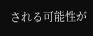される可能性が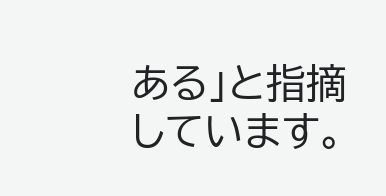ある」と指摘しています。